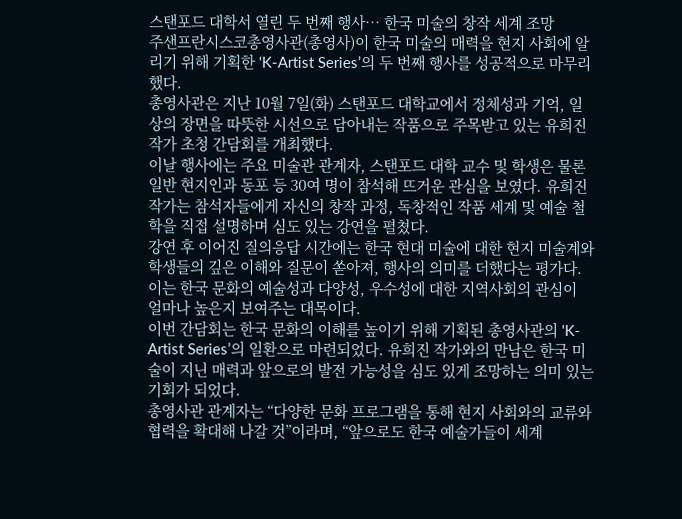스탠포드 대학서 열린 두 번째 행사… 한국 미술의 창작 세계 조망
주샌프란시스코총영사관(총영사)이 한국 미술의 매력을 현지 사회에 알리기 위해 기획한 ‘K-Artist Series’의 두 번째 행사를 성공적으로 마무리했다.
총영사관은 지난 10월 7일(화) 스탠포드 대학교에서 정체성과 기억, 일상의 장면을 따뜻한 시선으로 담아내는 작품으로 주목받고 있는 유희진 작가 초청 간담회를 개최했다.
이날 행사에는 주요 미술관 관계자, 스탠포드 대학 교수 및 학생은 물론 일반 현지인과 동포 등 30여 명이 참석해 뜨거운 관심을 보였다. 유희진 작가는 참석자들에게 자신의 창작 과정, 독창적인 작품 세계 및 예술 철학을 직접 설명하며 심도 있는 강연을 펼쳤다.
강연 후 이어진 질의응답 시간에는 한국 현대 미술에 대한 현지 미술계와 학생들의 깊은 이해와 질문이 쏟아져, 행사의 의미를 더했다는 평가다. 이는 한국 문화의 예술성과 다양성, 우수성에 대한 지역사회의 관심이 얼마나 높은지 보여주는 대목이다.
이번 간담회는 한국 문화의 이해를 높이기 위해 기획된 총영사관의 ‘K-Artist Series’의 일환으로 마련되었다. 유희진 작가와의 만남은 한국 미술이 지닌 매력과 앞으로의 발전 가능성을 심도 있게 조망하는 의미 있는 기회가 되었다.
총영사관 관계자는 “다양한 문화 프로그램을 통해 현지 사회와의 교류와 협력을 확대해 나갈 것”이라며, “앞으로도 한국 예술가들이 세계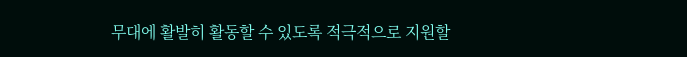무대에 활발히 활동할 수 있도록 적극적으로 지원할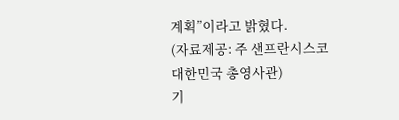계획”이라고 밝혔다.
(자료제공: 주 샌프란시스코 대한민국 총영사관)
기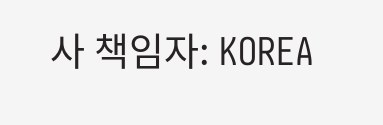사 책임자: KOREA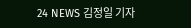24 NEWS 김정일 기자